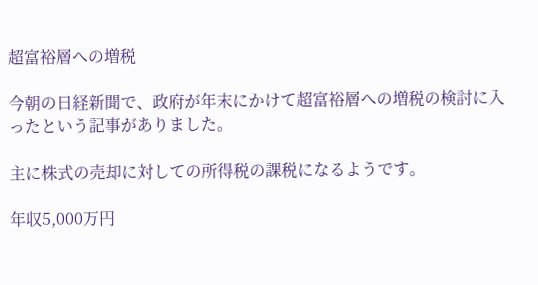超富裕層への増税

今朝の日経新聞で、政府が年末にかけて超富裕層への増税の検討に入ったという記事がありました。

主に株式の売却に対しての所得税の課税になるようです。

年収5,000万円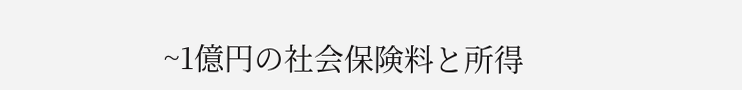~1億円の社会保険料と所得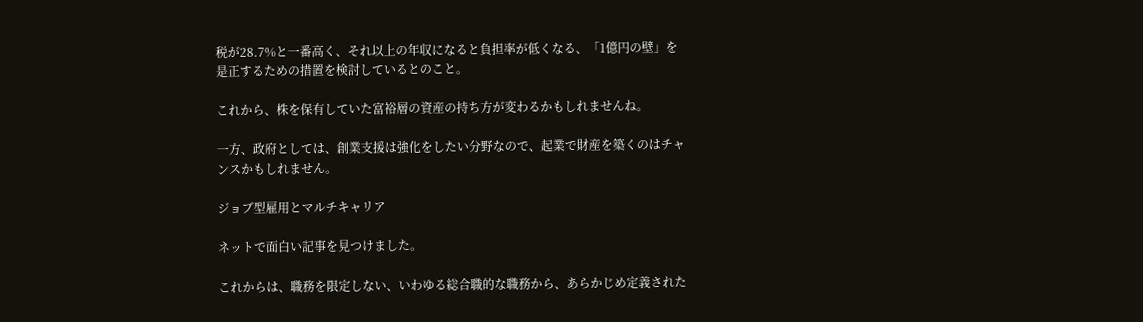税が28.7%と一番高く、それ以上の年収になると負担率が低くなる、「1億円の壁」を是正するための措置を検討しているとのこと。

これから、株を保有していた富裕層の資産の持ち方が変わるかもしれませんね。

一方、政府としては、創業支援は強化をしたい分野なので、起業で財産を築くのはチャンスかもしれません。

ジョブ型雇用とマルチキャリア

ネットで面白い記事を見つけました。

これからは、職務を限定しない、いわゆる総合職的な職務から、あらかじめ定義された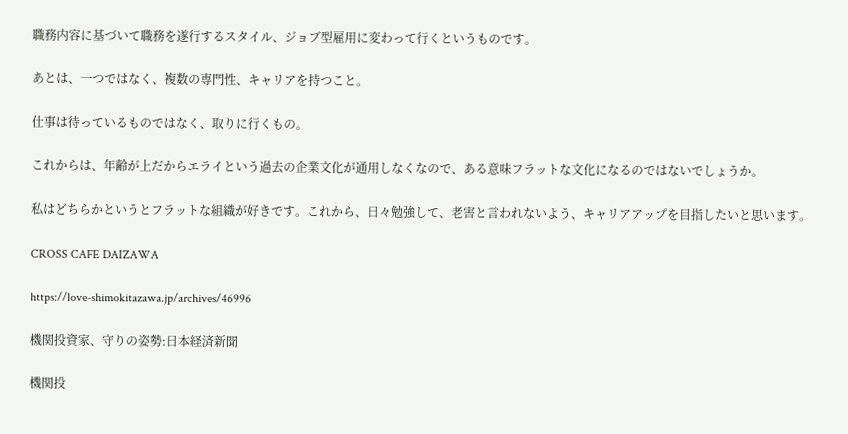職務内容に基づいて職務を遂行するスタイル、ジョブ型雇用に変わって行くというものです。

あとは、一つではなく、複数の専門性、キャリアを持つこと。

仕事は待っているものではなく、取りに行くもの。

これからは、年齢が上だからエライという過去の企業文化が通用しなくなので、ある意味フラットな文化になるのではないでしょうか。

私はどちらかというとフラットな組織が好きです。これから、日々勉強して、老害と言われないよう、キャリアアップを目指したいと思います。

CROSS CAFE DAIZAWA

https://love-shimokitazawa.jp/archives/46996

機関投資家、守りの姿勢:日本経済新聞

機関投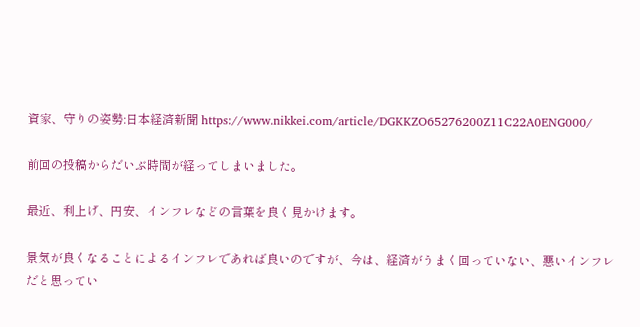資家、守りの姿勢:日本経済新聞 https://www.nikkei.com/article/DGKKZO65276200Z11C22A0ENG000/

前回の投稿からだいぶ時間が経ってしまいました。

最近、利上げ、円安、インフレなどの言葉を良く見かけます。

景気が良くなることによるインフレであれば良いのですが、今は、経済がうまく回っていない、悪いインフレだと思ってい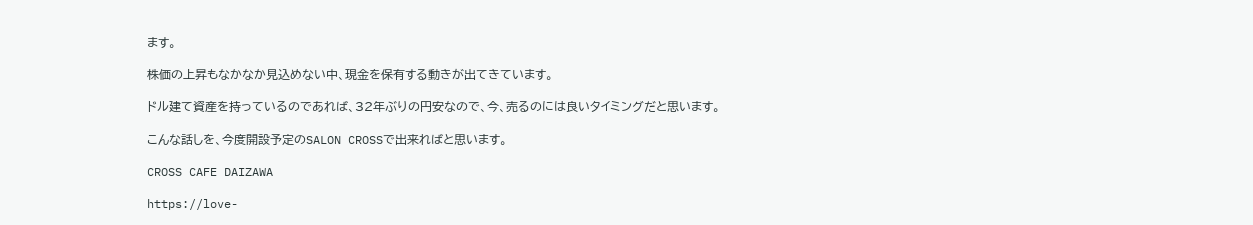ます。

株価の上昇もなかなか見込めない中、現金を保有する動きが出てきています。

ドル建て資産を持っているのであれば、32年ぶりの円安なので、今、売るのには良いタイミングだと思います。

こんな話しを、今度開設予定のSALON CROSSで出来ればと思います。

CROSS CAFE DAIZAWA

https://love-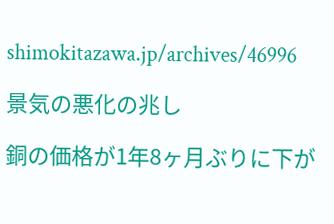shimokitazawa.jp/archives/46996

景気の悪化の兆し

銅の価格が1年8ヶ月ぶりに下が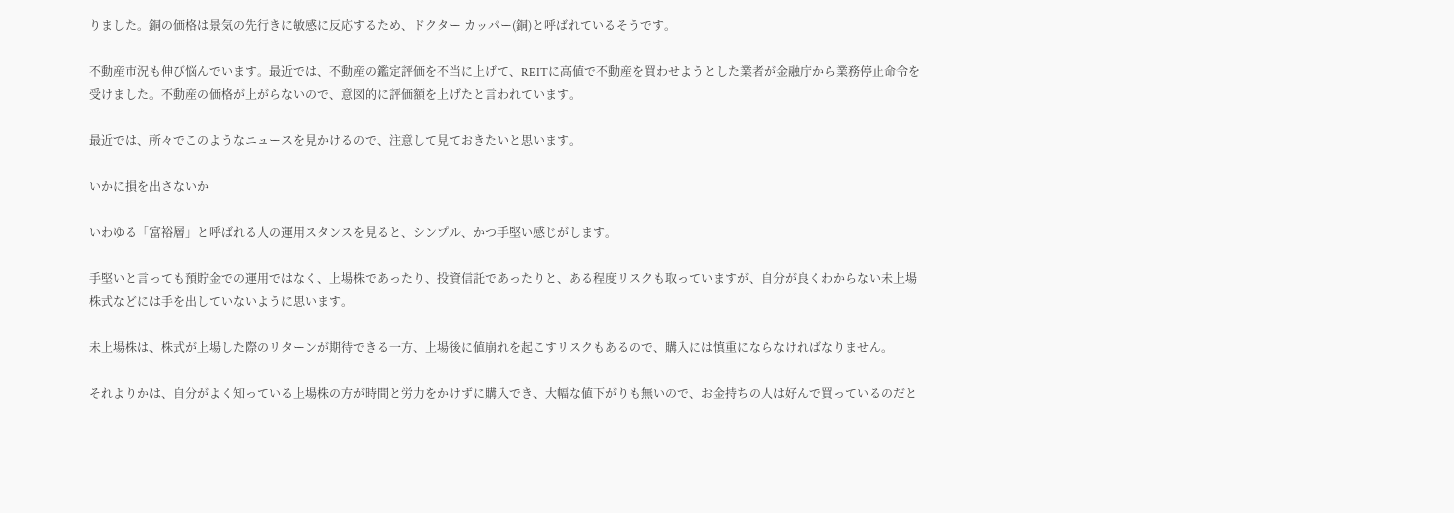りました。銅の価格は景気の先行きに敏感に反応するため、ドクター カッパー(銅)と呼ばれているそうです。

不動産市況も伸び悩んでいます。最近では、不動産の鑑定評価を不当に上げて、REITに高値で不動産を買わせようとした業者が金融庁から業務停止命令を受けました。不動産の価格が上がらないので、意図的に評価額を上げたと言われています。

最近では、所々でこのようなニュースを見かけるので、注意して見ておきたいと思います。

いかに損を出さないか

いわゆる「富裕層」と呼ばれる人の運用スタンスを見ると、シンプル、かつ手堅い感じがします。

手堅いと言っても預貯金での運用ではなく、上場株であったり、投資信託であったりと、ある程度リスクも取っていますが、自分が良くわからない未上場株式などには手を出していないように思います。

未上場株は、株式が上場した際のリターンが期待できる一方、上場後に値崩れを起こすリスクもあるので、購入には慎重にならなければなりません。

それよりかは、自分がよく知っている上場株の方が時間と労力をかけずに購入でき、大幅な値下がりも無いので、お金持ちの人は好んで買っているのだと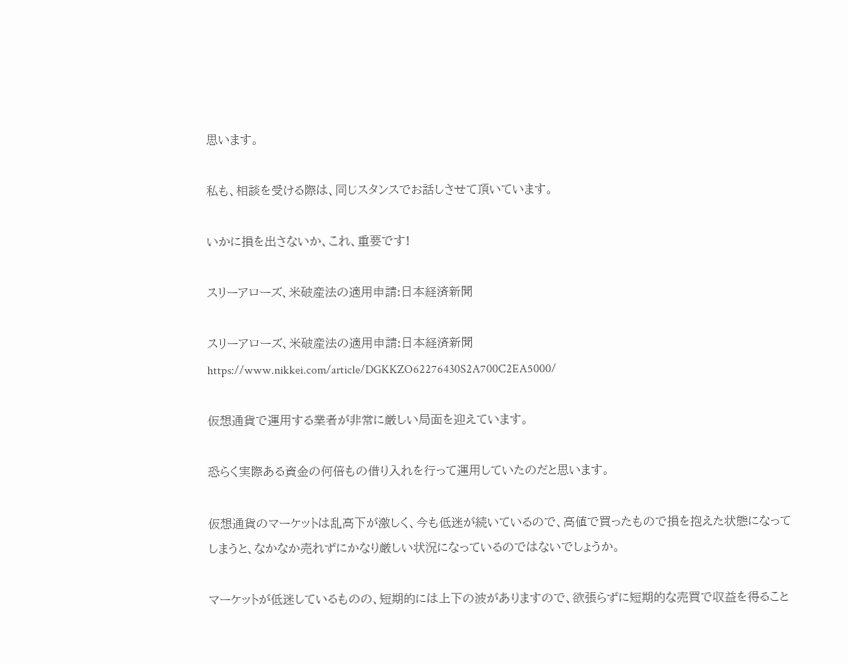思います。

私も、相談を受ける際は、同じスタンスでお話しさせて頂いています。

いかに損を出さないか、これ、重要です!

スリーアローズ、米破産法の適用申請:日本経済新聞

スリーアローズ、米破産法の適用申請:日本経済新聞 https://www.nikkei.com/article/DGKKZO62276430S2A700C2EA5000/

仮想通貨で運用する業者が非常に厳しい局面を迎えています。

恐らく実際ある資金の何倍もの借り入れを行って運用していたのだと思います。

仮想通貨のマーケットは乱高下が激しく、今も低迷が続いているので、高値で買ったもので損を抱えた状態になってしまうと、なかなか売れずにかなり厳しい状況になっているのではないでしょうか。

マーケットが低迷しているものの、短期的には上下の波がありますので、欲張らずに短期的な売買で収益を得ること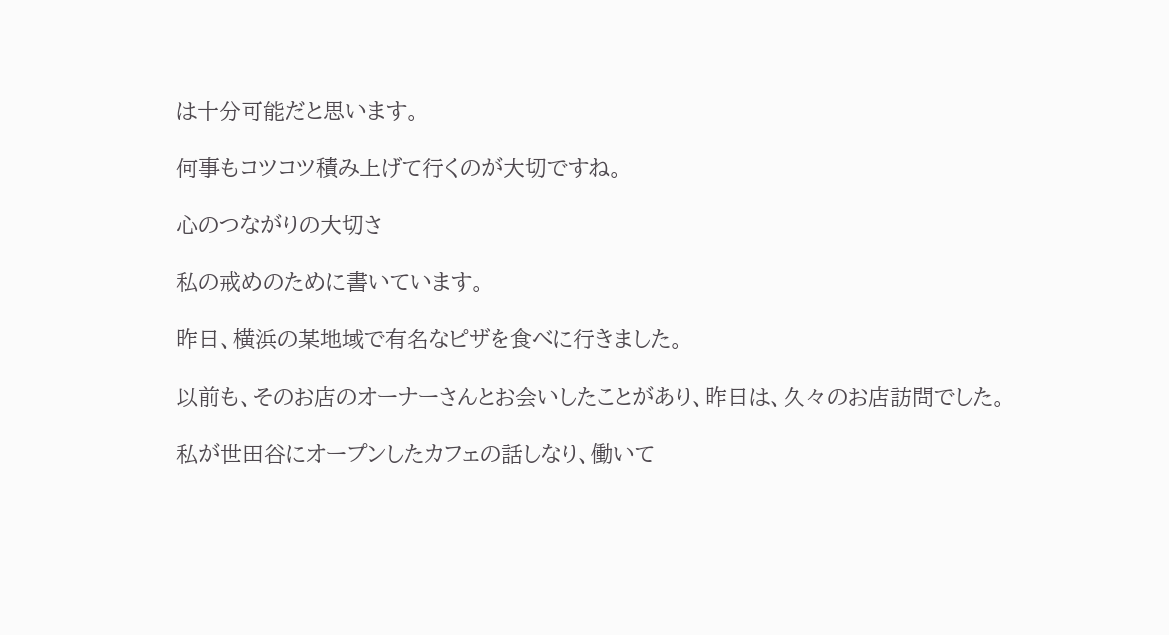は十分可能だと思います。

何事もコツコツ積み上げて行くのが大切ですね。

心のつながりの大切さ

私の戒めのために書いています。

昨日、横浜の某地域で有名なピザを食べに行きました。

以前も、そのお店のオーナーさんとお会いしたことがあり、昨日は、久々のお店訪問でした。

私が世田谷にオープンしたカフェの話しなり、働いて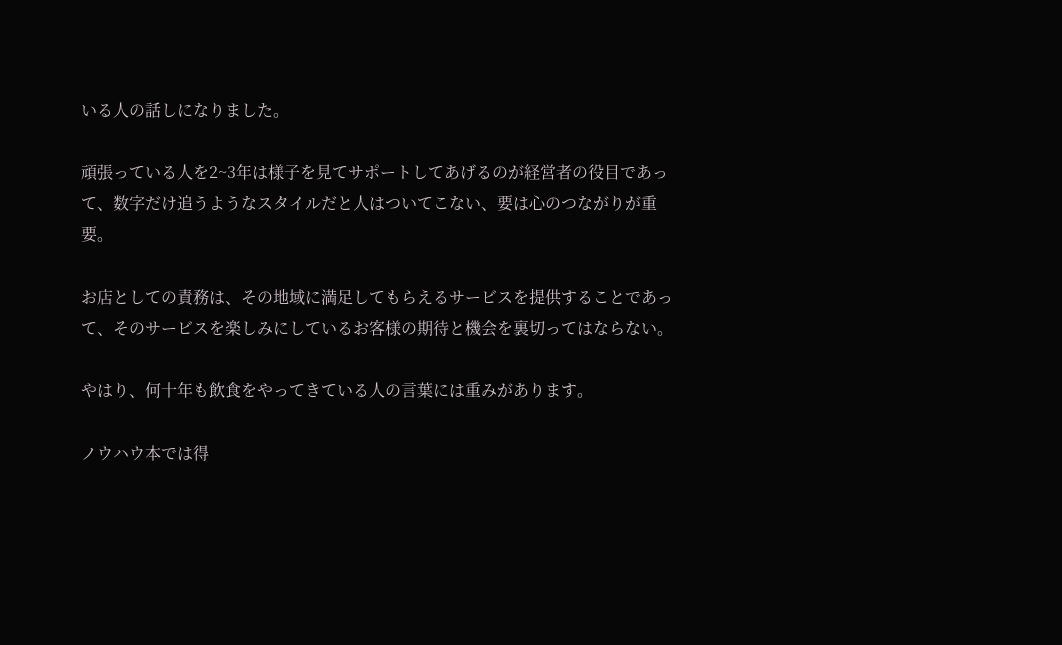いる人の話しになりました。

頑張っている人を2~3年は様子を見てサポートしてあげるのが経営者の役目であって、数字だけ追うようなスタイルだと人はついてこない、要は心のつながりが重要。

お店としての責務は、その地域に満足してもらえるサービスを提供することであって、そのサービスを楽しみにしているお客様の期待と機会を裏切ってはならない。

やはり、何十年も飲食をやってきている人の言葉には重みがあります。

ノウハウ本では得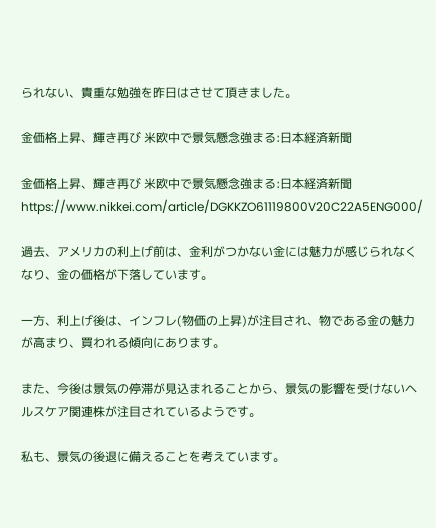られない、貴重な勉強を昨日はさせて頂きました。

金価格上昇、輝き再び 米欧中で景気懸念強まる:日本経済新聞

金価格上昇、輝き再び 米欧中で景気懸念強まる:日本経済新聞 https://www.nikkei.com/article/DGKKZO61119800V20C22A5ENG000/

過去、アメリカの利上げ前は、金利がつかない金には魅力が感じられなくなり、金の価格が下落しています。

一方、利上げ後は、インフレ(物価の上昇)が注目され、物である金の魅力が高まり、買われる傾向にあります。

また、今後は景気の停滞が見込まれることから、景気の影響を受けないヘルスケア関連株が注目されているようです。

私も、景気の後退に備えることを考えています。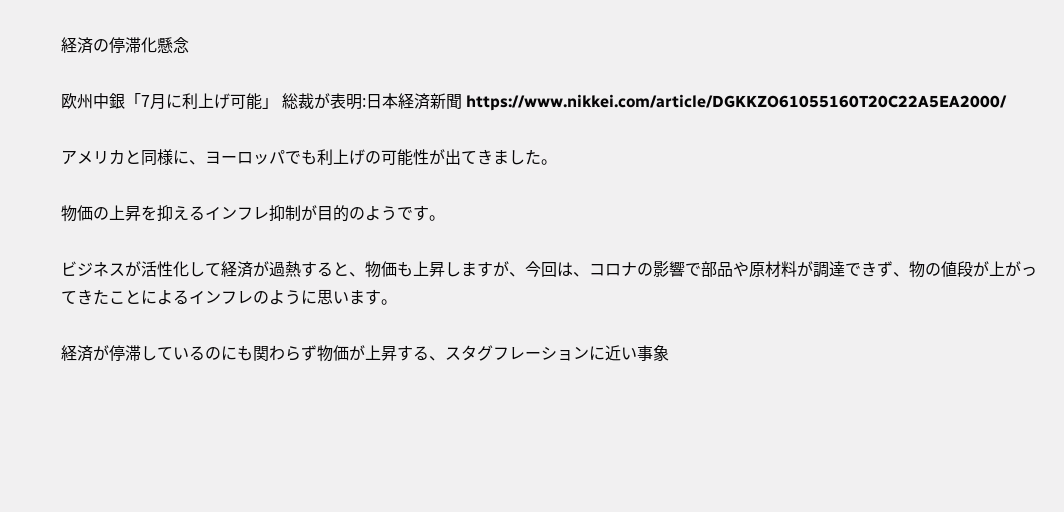経済の停滞化懸念

欧州中銀「7月に利上げ可能」 総裁が表明:日本経済新聞 https://www.nikkei.com/article/DGKKZO61055160T20C22A5EA2000/

アメリカと同様に、ヨーロッパでも利上げの可能性が出てきました。

物価の上昇を抑えるインフレ抑制が目的のようです。

ビジネスが活性化して経済が過熱すると、物価も上昇しますが、今回は、コロナの影響で部品や原材料が調達できず、物の値段が上がってきたことによるインフレのように思います。

経済が停滞しているのにも関わらず物価が上昇する、スタグフレーションに近い事象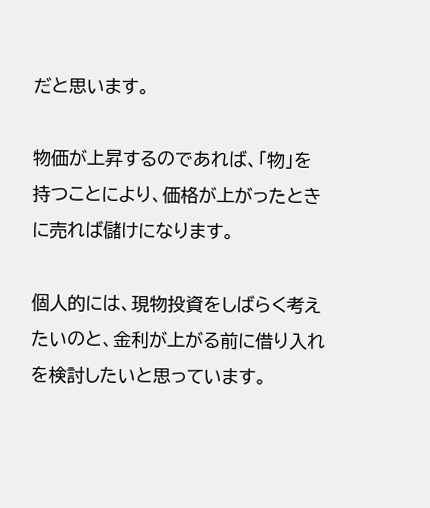だと思います。

物価が上昇するのであれば、「物」を持つことにより、価格が上がったときに売れば儲けになります。

個人的には、現物投資をしばらく考えたいのと、金利が上がる前に借り入れを検討したいと思っています。